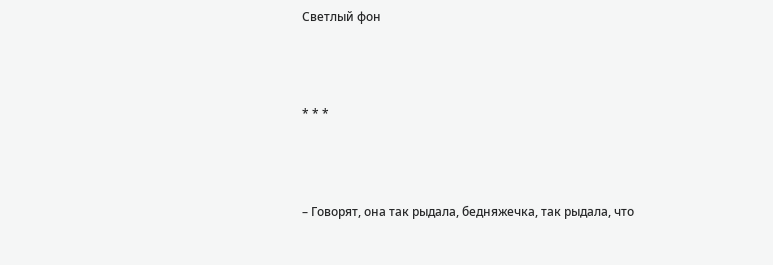Светлый фон



* * *



– Говорят, она так рыдала, бедняжечка, так рыдала, что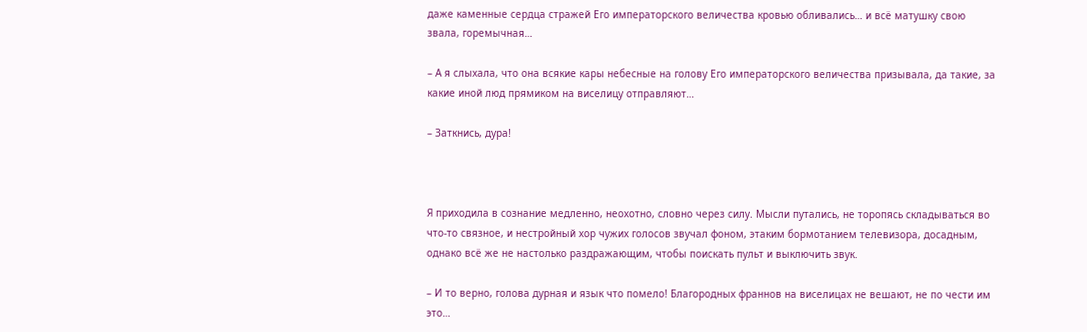даже каменные сердца стражей Его императорского величества кровью обливались… и всё матушку свою звала, горемычная…

– А я слыхала, что она всякие кары небесные на голову Его императорского величества призывала, да такие, за какие иной люд прямиком на виселицу отправляют…

– Заткнись, дура!



Я приходила в сознание медленно, неохотно, словно через силу. Мысли путались, не торопясь складываться во что-то связное, и нестройный хор чужих голосов звучал фоном, этаким бормотанием телевизора, досадным, однако всё же не настолько раздражающим, чтобы поискать пульт и выключить звук.

– И то верно, голова дурная и язык что помело! Благородных франнов на виселицах не вешают, не по чести им это…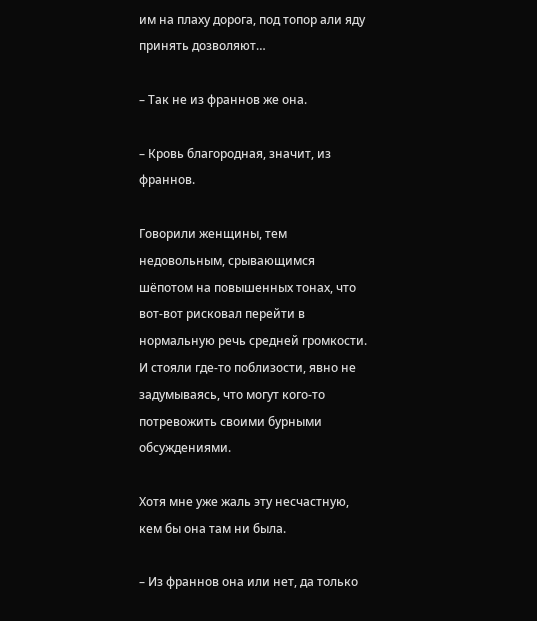им на плаху дорога, под топор али яду принять дозволяют…

– Так не из франнов же она.

– Кровь благородная, значит, из франнов.

Говорили женщины, тем недовольным, срывающимся шёпотом на повышенных тонах, что вот-вот рисковал перейти в нормальную речь средней громкости. И стояли где-то поблизости, явно не задумываясь, что могут кого-то потревожить своими бурными обсуждениями.

Хотя мне уже жаль эту несчастную, кем бы она там ни была.

– Из франнов она или нет, да только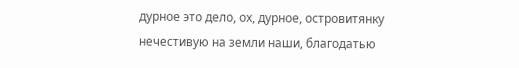дурное это дело, ох, дурное, островитянку нечестивую на земли наши, благодатью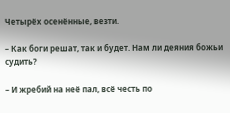Четырёх осенённые, везти.

– Как боги решат, так и будет. Нам ли деяния божьи судить?

– И жребий на неё пал, всё честь по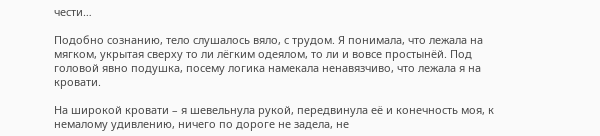чести…

Подобно сознанию, тело слушалось вяло, с трудом. Я понимала, что лежала на мягком, укрытая сверху то ли лёгким одеялом, то ли и вовсе простынёй. Под головой явно подушка, посему логика намекала ненавязчиво, что лежала я на кровати.

На широкой кровати – я шевельнула рукой, передвинула её и конечность моя, к немалому удивлению, ничего по дороге не задела, не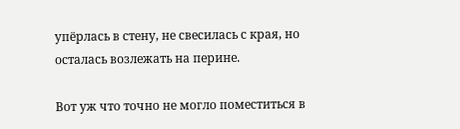упёрлась в стену, не свесилась с края, но осталась возлежать на перине.

Вот уж что точно не могло поместиться в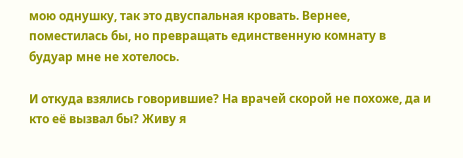мою однушку, так это двуспальная кровать. Вернее, поместилась бы, но превращать единственную комнату в будуар мне не хотелось.

И откуда взялись говорившие? На врачей скорой не похоже, да и кто её вызвал бы? Живу я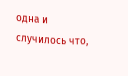одна и случилось что,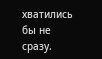хватились бы не сразу.